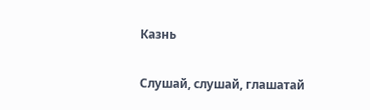Казнь

Слушай, слушай, глашатай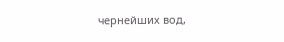чернейших вод,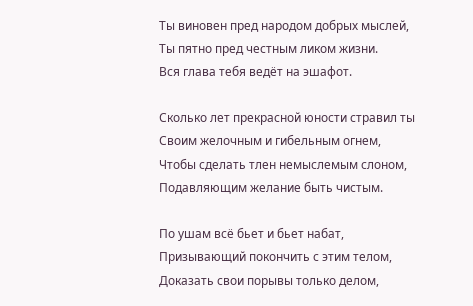Ты виновен пред народом добрых мыслей,
Ты пятно пред честным ликом жизни.
Вся глава тебя ведёт на эшафот.

Сколько лет прекрасной юности стравил ты
Своим желочным и гибельным огнем,
Чтобы сделать тлен немыслемым слоном,
Подавляющим желание быть чистым.

По ушам всё бьет и бьет набат,
Призывающий покончить с этим телом,
Доказать свои порывы только делом,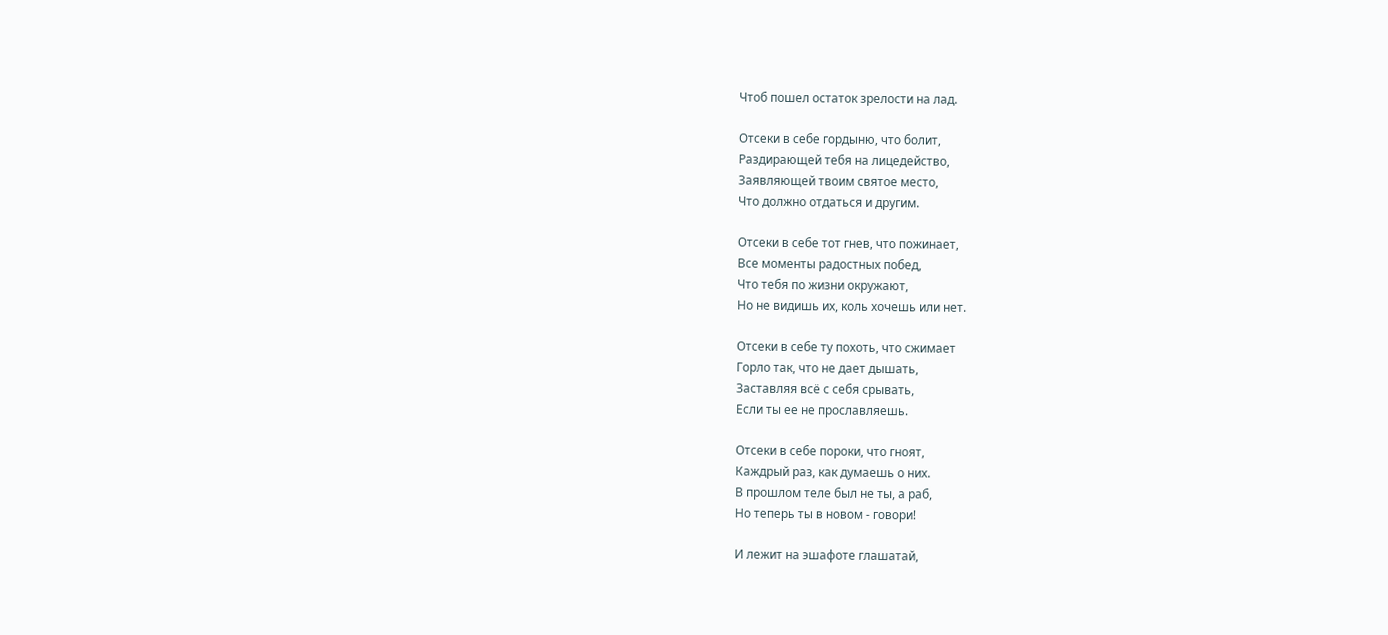Чтоб пошел остаток зрелости на лад.

Отсеки в себе гордыню, что болит,
Раздирающей тебя на лицедейство,
Заявляющей твоим святое место,
Что должно отдаться и другим.

Отсеки в себе тот гнев, что пожинает,
Все моменты радостных побед,
Что тебя по жизни окружают,
Но не видишь их, коль хочешь или нет.

Отсеки в себе ту похоть, что сжимает
Горло так, что не дает дышать,
Заставляя всё с себя срывать,
Если ты ее не прославляешь.

Отсеки в себе пороки, что гноят,
Каждрый раз, как думаешь о них.
В прошлом теле был не ты, а раб,
Но теперь ты в новом - говори!

И лежит на эшафоте глашатай,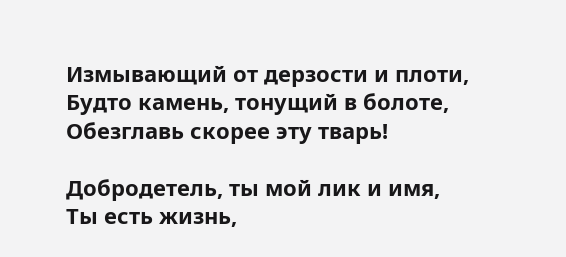Измывающий от дерзости и плоти,
Будто камень, тонущий в болоте,
Обезглавь скорее эту тварь!

Добродетель, ты мой лик и имя,
Ты есть жизнь,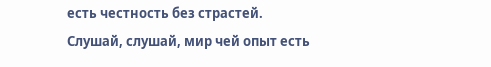есть честность без страстей.
Слушай, слушай, мир чей опыт есть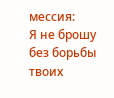мессия:
Я не брошу без борьбы твоих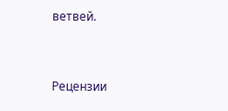ветвей.


Рецензии